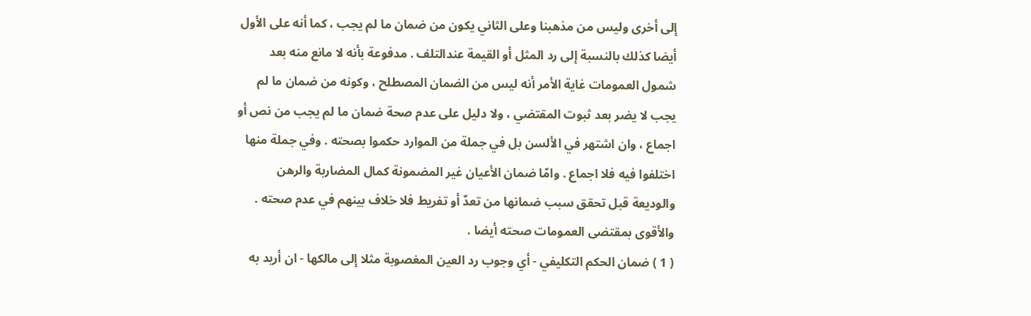إلى أخرى وليس من مذهبنا وعلى الثاني يكون من ضمان ما لم يجب ، كما أنه على الأول أيضا كذلك بالنسبة إلى رد المثل أو القيمة عندالتلف . مدفوعة بأنه لا مانع منه بعد شمول العمومات غاية الأمر أنه ليس من الضمان المصطلح ، وكونه من ضمان ما لم يجب لا يضر بعد ثبوت المقتضي ، ولا دليل على عدم صحة ضمان ما لم يجب من نص أو اجماع ، وان اشتهر في الألسن بل في جملة من الموارد حكموا بصحته . وفي جملة منها اختلفوا فيه فلا اجماع . وامّا ضمان الأعيان غير المضمونة كمال المضاربة والرهن والوديعة قبل تحقق سبب ضمانها من تعدّ أو تفريط فلا خلاف بينهم في عدم صحته . والأقوى بمقتضى العمومات صحته أيضا .
( 1 ) ضمان الحكم التكليفي - أي وجوب رد العين المغصوبة مثلا إلى مالكها - ان أريد به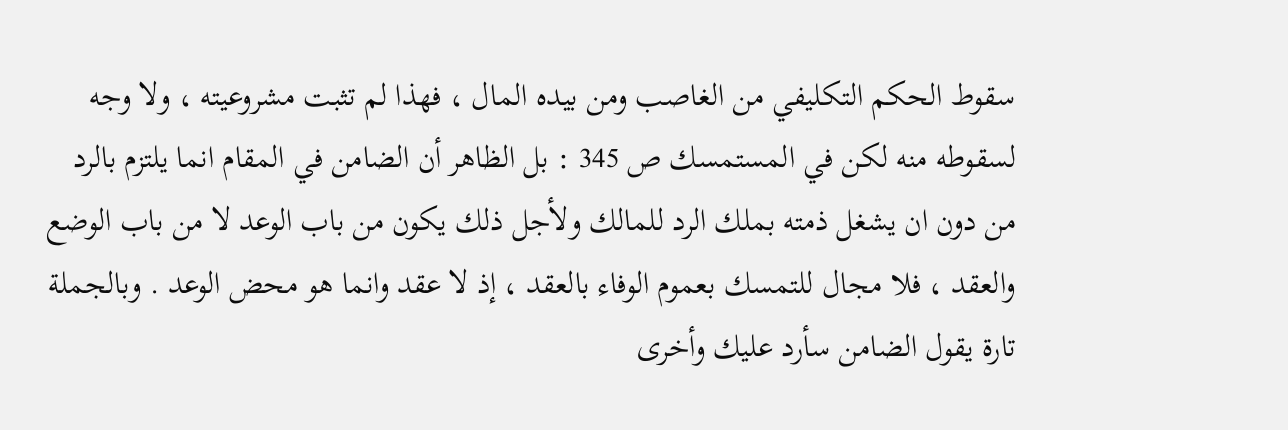سقوط الحكم التكليفي من الغاصب ومن بيده المال ، فهذا لم تثبت مشروعيته ، ولا وجه لسقوطه منه لكن في المستمسك ص 345 : بل الظاهر أن الضامن في المقام انما يلتزم بالرد من دون ان يشغل ذمته بملك الرد للمالك ولأجل ذلك يكون من باب الوعد لا من باب الوضع والعقد ، فلا مجال للتمسك بعموم الوفاء بالعقد ، إذ لا عقد وانما هو محض الوعد . وبالجملة تارة يقول الضامن سأرد عليك وأخرى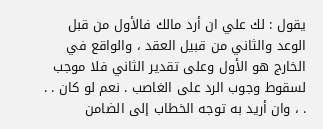يقول : لك علي ان أرد مالك فالأول من قبل الوعد والثاني من قبيل العقد ، والواقع في الخارج هو الأول وعلى تقدير الثاني فلا موجب لسقوط وجوب الرد على الغاصب . نعم لو كان . . . ، وان أريد به توجه الخطاب إلى الضامن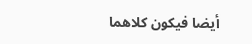أيضا فيكون كلاهما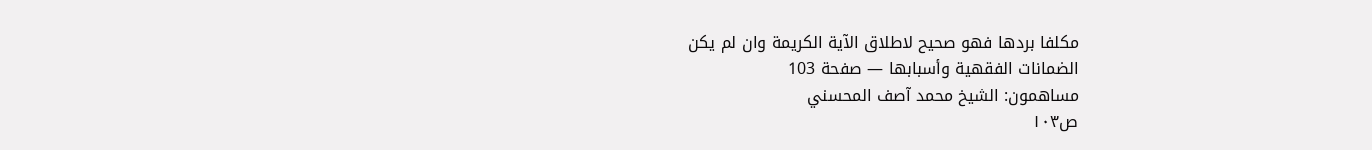مكلفا بردها فهو صحيح لاطلاق الآية الكريمة وان لم يكن
الضمانات الفقهية وأسبابها — صفحة 103
مساهمون: الشيخ محمد آصف المحسني
ص١٠٣